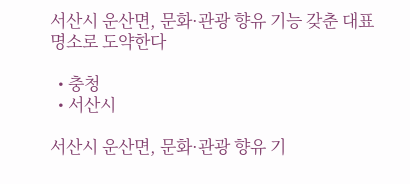서산시 운산면, 문화·관광 향유 기능 갖춘 대표 명소로 도약한다

  • 충청
  • 서산시

서산시 운산면, 문화·관광 향유 기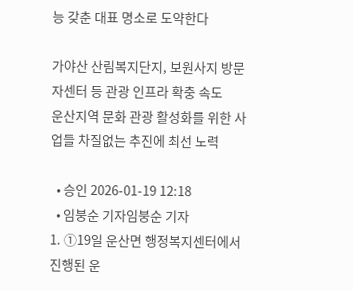능 갖춘 대표 명소로 도약한다

가야산 산림복지단지, 보원사지 방문자센터 등 관광 인프라 확충 속도
운산지역 문화 관광 활성화를 위한 사업들 차질없는 추진에 최선 노력

  • 승인 2026-01-19 12:18
  • 임붕순 기자임붕순 기자
1. ①19일 운산면 행정복지센터에서 진행된 운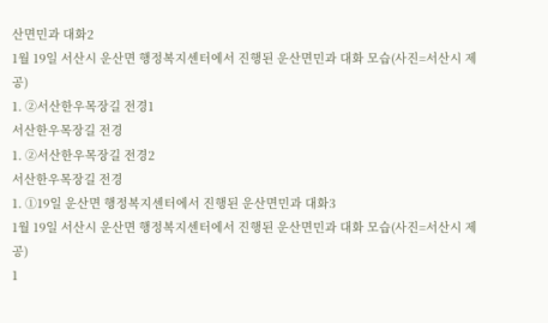산면민과 대화2
1월 19일 서산시 운산면 행정복지센터에서 진행된 운산면민과 대화 모습(사진=서산시 제공)
1. ②서산한우목장길 전경1
서산한우목장길 전경
1. ②서산한우목장길 전경2
서산한우목장길 전경
1. ①19일 운산면 행정복지센터에서 진행된 운산면민과 대화3
1월 19일 서산시 운산면 행정복지센터에서 진행된 운산면민과 대화 모습(사진=서산시 제공)
1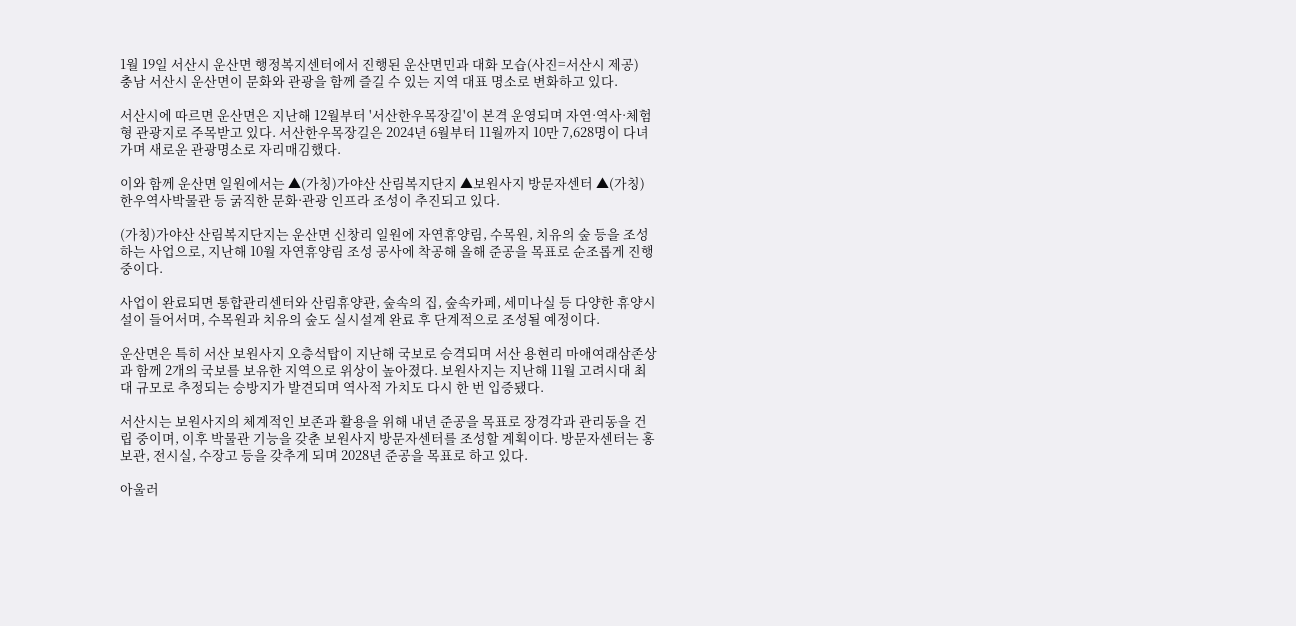1월 19일 서산시 운산면 행정복지센터에서 진행된 운산면민과 대화 모습(사진=서산시 제공)
충남 서산시 운산면이 문화와 관광을 함께 즐길 수 있는 지역 대표 명소로 변화하고 있다.

서산시에 따르면 운산면은 지난해 12월부터 '서산한우목장길'이 본격 운영되며 자연·역사·체험형 관광지로 주목받고 있다. 서산한우목장길은 2024년 6월부터 11월까지 10만 7,628명이 다녀가며 새로운 관광명소로 자리매김했다.

이와 함께 운산면 일원에서는 ▲(가칭)가야산 산림복지단지 ▲보원사지 방문자센터 ▲(가칭)한우역사박물관 등 굵직한 문화·관광 인프라 조성이 추진되고 있다.

(가칭)가야산 산림복지단지는 운산면 신창리 일원에 자연휴양림, 수목원, 치유의 숲 등을 조성하는 사업으로, 지난해 10월 자연휴양림 조성 공사에 착공해 올해 준공을 목표로 순조롭게 진행 중이다.

사업이 완료되면 통합관리센터와 산림휴양관, 숲속의 집, 숲속카페, 세미나실 등 다양한 휴양시설이 들어서며, 수목원과 치유의 숲도 실시설계 완료 후 단계적으로 조성될 예정이다.

운산면은 특히 서산 보원사지 오층석탑이 지난해 국보로 승격되며 서산 용현리 마애여래삼존상과 함께 2개의 국보를 보유한 지역으로 위상이 높아졌다. 보원사지는 지난해 11월 고려시대 최대 규모로 추정되는 승방지가 발견되며 역사적 가치도 다시 한 번 입증됐다.

서산시는 보원사지의 체계적인 보존과 활용을 위해 내년 준공을 목표로 장경각과 관리동을 건립 중이며, 이후 박물관 기능을 갖춘 보원사지 방문자센터를 조성할 계획이다. 방문자센터는 홍보관, 전시실, 수장고 등을 갖추게 되며 2028년 준공을 목표로 하고 있다.

아울러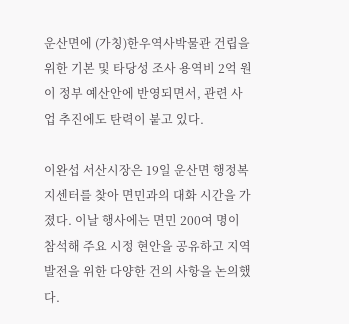운산면에 (가칭)한우역사박물관 건립을 위한 기본 및 타당성 조사 용역비 2억 원이 정부 예산안에 반영되면서, 관련 사업 추진에도 탄력이 붙고 있다.

이완섭 서산시장은 19일 운산면 행정복지센터를 찾아 면민과의 대화 시간을 가졌다. 이날 행사에는 면민 200여 명이 참석해 주요 시정 현안을 공유하고 지역 발전을 위한 다양한 건의 사항을 논의했다.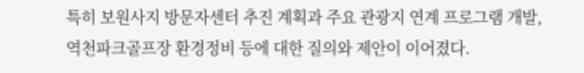특히 보원사지 방문자센터 추진 계획과 주요 관광지 연계 프로그램 개발, 역천파크골프장 환경정비 등에 대한 질의와 제안이 이어졌다.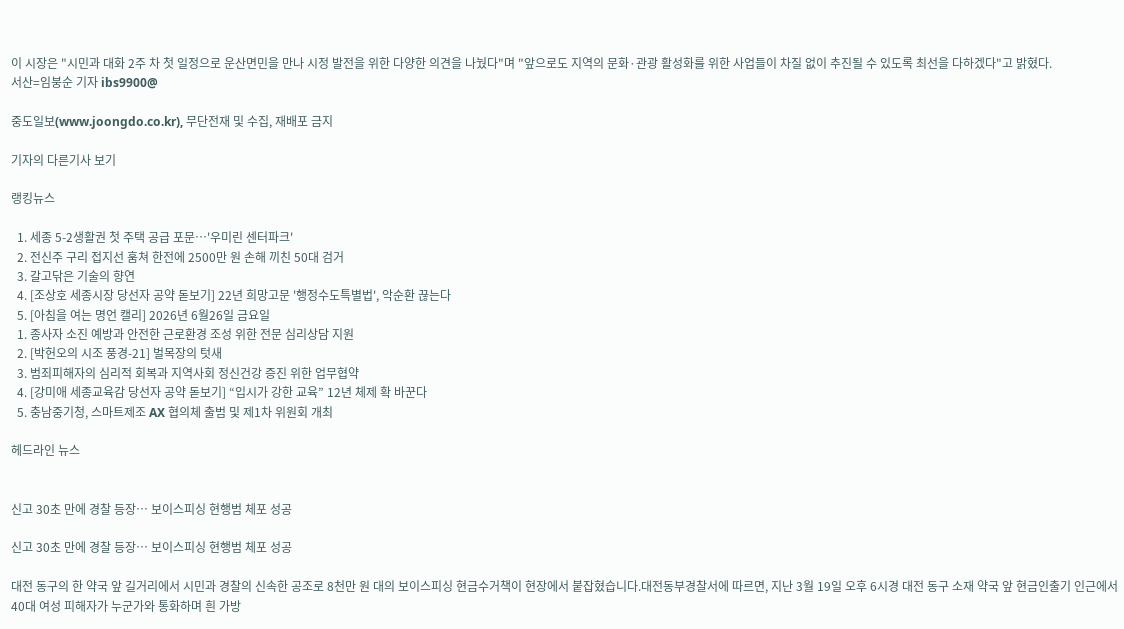이 시장은 "시민과 대화 2주 차 첫 일정으로 운산면민을 만나 시정 발전을 위한 다양한 의견을 나눴다"며 "앞으로도 지역의 문화·관광 활성화를 위한 사업들이 차질 없이 추진될 수 있도록 최선을 다하겠다"고 밝혔다.
서산=임붕순 기자 ibs9900@

중도일보(www.joongdo.co.kr), 무단전재 및 수집, 재배포 금지

기자의 다른기사 보기

랭킹뉴스

  1. 세종 5-2생활권 첫 주택 공급 포문…'우미린 센터파크'
  2. 전신주 구리 접지선 훔쳐 한전에 2500만 원 손해 끼친 50대 검거
  3. 갈고닦은 기술의 향연
  4. [조상호 세종시장 당선자 공약 돋보기] 22년 희망고문 '행정수도특별법', 악순환 끊는다
  5. [아침을 여는 명언 캘리] 2026년 6월26일 금요일
  1. 종사자 소진 예방과 안전한 근로환경 조성 위한 전문 심리상담 지원
  2. [박헌오의 시조 풍경-21] 벌목장의 텃새
  3. 범죄피해자의 심리적 회복과 지역사회 정신건강 증진 위한 업무협약
  4. [강미애 세종교육감 당선자 공약 돋보기] “입시가 강한 교육” 12년 체제 확 바꾼다
  5. 충남중기청, 스마트제조 AX 협의체 출범 및 제1차 위원회 개최

헤드라인 뉴스


신고 30초 만에 경찰 등장… 보이스피싱 현행범 체포 성공

신고 30초 만에 경찰 등장… 보이스피싱 현행범 체포 성공

대전 동구의 한 약국 앞 길거리에서 시민과 경찰의 신속한 공조로 8천만 원 대의 보이스피싱 현금수거책이 현장에서 붙잡혔습니다.대전동부경찰서에 따르면, 지난 3월 19일 오후 6시경 대전 동구 소재 약국 앞 현금인출기 인근에서 40대 여성 피해자가 누군가와 통화하며 흰 가방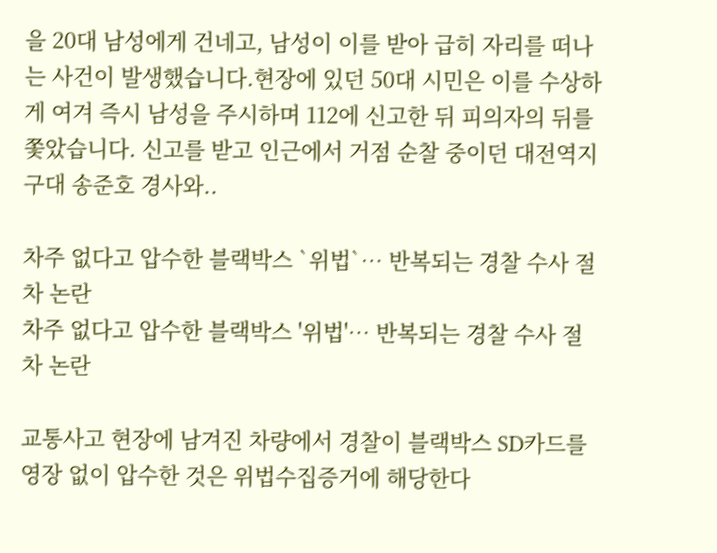을 20대 남성에게 건네고, 남성이 이를 받아 급히 자리를 떠나는 사건이 발생했습니다.현장에 있던 50대 시민은 이를 수상하게 여겨 즉시 남성을 주시하며 112에 신고한 뒤 피의자의 뒤를 쫓았습니다. 신고를 받고 인근에서 거점 순찰 중이던 대전역지구대 송준호 경사와..

차주 없다고 압수한 블랙박스 `위법`… 반복되는 경찰 수사 절차 논란
차주 없다고 압수한 블랙박스 '위법'… 반복되는 경찰 수사 절차 논란

교통사고 현장에 남겨진 차량에서 경찰이 블랙박스 SD카드를 영장 없이 압수한 것은 위법수집증거에 해당한다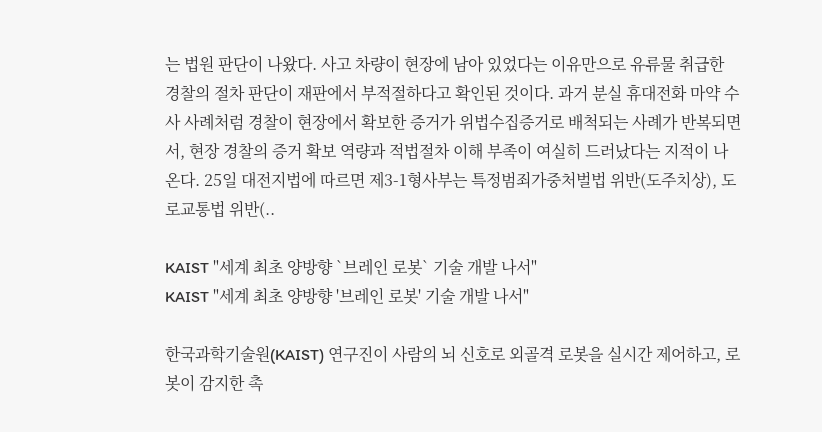는 법원 판단이 나왔다. 사고 차량이 현장에 남아 있었다는 이유만으로 유류물 취급한 경찰의 절차 판단이 재판에서 부적절하다고 확인된 것이다. 과거 분실 휴대전화 마약 수사 사례처럼 경찰이 현장에서 확보한 증거가 위법수집증거로 배척되는 사례가 반복되면서, 현장 경찰의 증거 확보 역량과 적법절차 이해 부족이 여실히 드러났다는 지적이 나온다. 25일 대전지법에 따르면 제3-1형사부는 특정범죄가중처벌법 위반(도주치상), 도로교통법 위반(..

KAIST "세계 최초 양방향 `브레인 로봇` 기술 개발 나서"
KAIST "세계 최초 양방향 '브레인 로봇' 기술 개발 나서"

한국과학기술원(KAIST) 연구진이 사람의 뇌 신호로 외골격 로봇을 실시간 제어하고, 로봇이 감지한 촉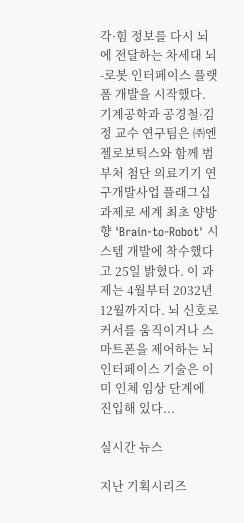각·힘 정보를 다시 뇌에 전달하는 차세대 뇌-로봇 인터페이스 플랫폼 개발을 시작했다. 기계공학과 공경철·김정 교수 연구팀은 ㈜엔젤로보틱스와 함께 범부처 첨단 의료기기 연구개발사업 플래그십 과제로 세계 최초 양방향 'Brain-to-Robot' 시스템 개발에 착수했다고 25일 밝혔다. 이 과제는 4월부터 2032년 12월까지다. 뇌 신호로 커서를 움직이거나 스마트폰을 제어하는 뇌 인터페이스 기술은 이미 인체 임상 단계에 진입해 있다...

실시간 뉴스

지난 기획시리즈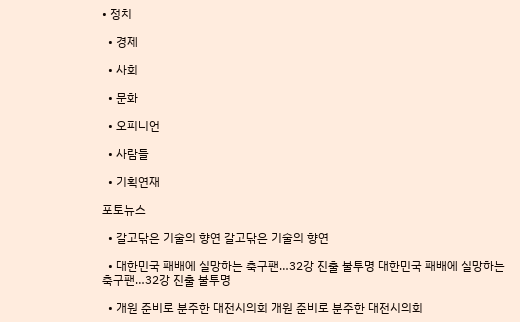• 정치

  • 경제

  • 사회

  • 문화

  • 오피니언

  • 사람들

  • 기획연재

포토뉴스

  • 갈고닦은 기술의 향연 갈고닦은 기술의 향연

  • 대한민국 패배에 실망하는 축구팬…32강 진출 불투명 대한민국 패배에 실망하는 축구팬…32강 진출 불투명

  • 개원 준비로 분주한 대전시의회 개원 준비로 분주한 대전시의회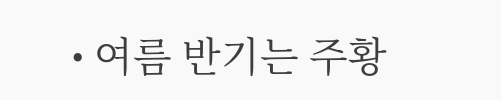• 여름 반기는 주황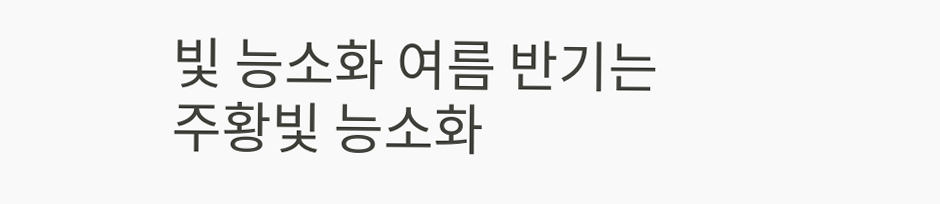빛 능소화 여름 반기는 주황빛 능소화